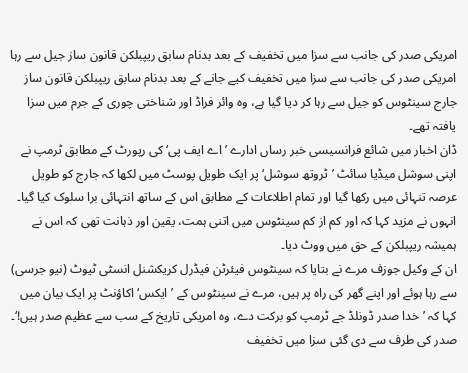امریکی صدر کی جانب سے سزا میں تخفیف کے بعد بدنام سابق ریپبلکن قانون ساز جیل سے رہا
امریکی صدر کی جانب سے سزا میں تخفیف کیے جانے کے بعد بدنام سابق ریپبلکن قانون ساز جارج سینٹوس کو جیل سے رہا کر دیا گیا ہے، وہ وائر فراڈ اور شناختی چوری کے جرم میں سزا یافتہ تھے۔
ڈان اخبار میں شائع فرانسیسی خبر رساں ادارے ’اے ایف پی‘ کی رپورٹ کے مطابق ٹرمپ نے اپنی سوشل میڈیا سائٹ ’ٹروتھ سوشل‘ پر ایک طویل پوسٹ میں لکھا کہ جارج کو طویل عرصہ تنہائی میں رکھا گیا اور تمام اطلاعات کے مطابق اس کے ساتھ انتہائی برا سلوک کیا گیا۔
انہوں نے مزید کہا کہ اور کم از کم سینٹوس میں اتنی ہمت، یقین اور ذہانت تھی کہ اس نے ہمیشہ ریپبلکن کے حق میں ووٹ دیا۔
ان کے وکیل جوزف مرے نے بتایا کہ سینٹوس فیئرٹن فیڈرل کریکشنل انسٹی ٹیوٹ (نیو جرسی) سے رہا ہوئے اور اپنے گھر کی راہ پر ہیں، مرے نے سینٹوس کے ’ایکس‘ اکاؤنٹ پر ایک بیان میں کہا کہ ’خدا صدر ڈونلڈ جے ٹرمپ کو برکت دے، وہ امریکی تاریخ کے سب سے عظیم صدر ہیں!‘۔
صدر کی طرف سے دی گئی سزا میں تخفیف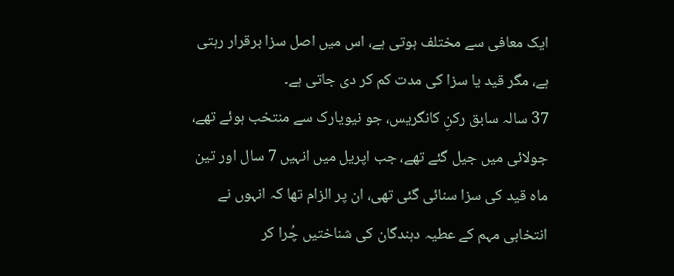ایک معافی سے مختلف ہوتی ہے، اس میں اصل سزا برقرار رہتی ہے، مگر قید یا سزا کی مدت کم کر دی جاتی ہے۔
37 سالہ سابق رکنِ کانگریس، جو نیویارک سے منتخب ہوئے تھے، جولائی میں جیل گئے تھے، جب اپریل میں انہیں 7 سال اور تین ماہ قید کی سزا سنائی گئی تھی، ان پر الزام تھا کہ انہوں نے انتخابی مہم کے عطیہ دہندگان کی شناختیں چُرا کر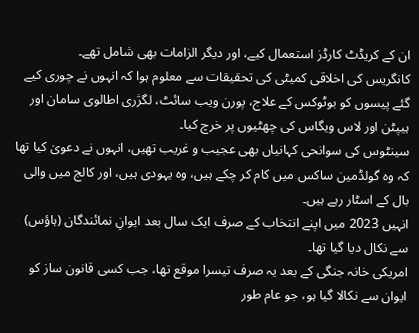ان کے کریڈٹ کارڈز استعمال کیے، اور دیگر الزامات بھی شامل تھے۔
کانگریس کی اخلاقی کمیٹی کی تحقیقات سے معلوم ہوا کہ انہوں نے چوری کیے گئے پیسوں کو بوٹوکس کے علاج، پورن ویب سائٹ، لگژری اطالوی سامان اور ہیپٹن اور لاس ویگاس کی چھٹیوں پر خرچ کیا۔
سینٹوس کی سوانحی کہانیاں بھی عجیب و غریب تھیں، انہوں نے دعویٰ کیا تھا کہ وہ گولڈمین ساکس میں کام کر چکے ہیں، وہ یہودی ہیں، اور کالج میں والی بال کے اسٹار رہے ہیں۔
انہیں 2023 میں اپنے انتخاب کے صرف ایک سال بعد ایوانِ نمائندگان (ہاؤس) سے نکال دیا گیا تھا۔
امریکی خانہ جنگی کے بعد یہ صرف تیسرا موقع تھا، جب کسی قانون ساز کو ایوان سے نکالا گیا ہو، جو عام طور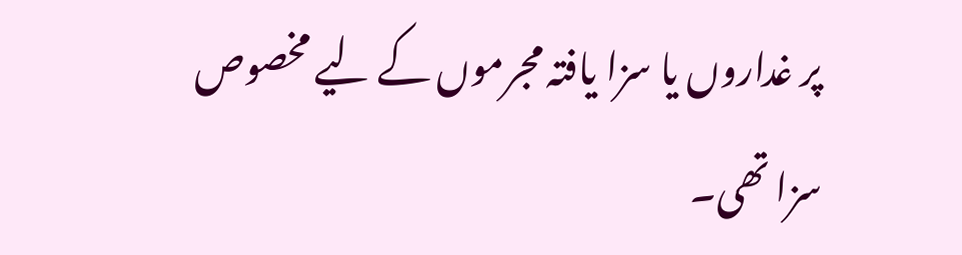پر غداروں یا سزا یافتہ مجرموں کے لیے مخصوص سزا تھی۔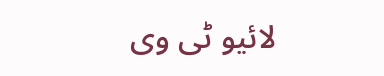لائیو ٹی وی